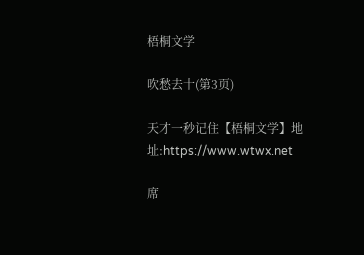梧桐文学

吹愁去十(第3页)

天才一秒记住【梧桐文学】地址:https://www.wtwx.net

席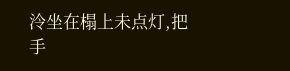泠坐在榻上未点灯,把手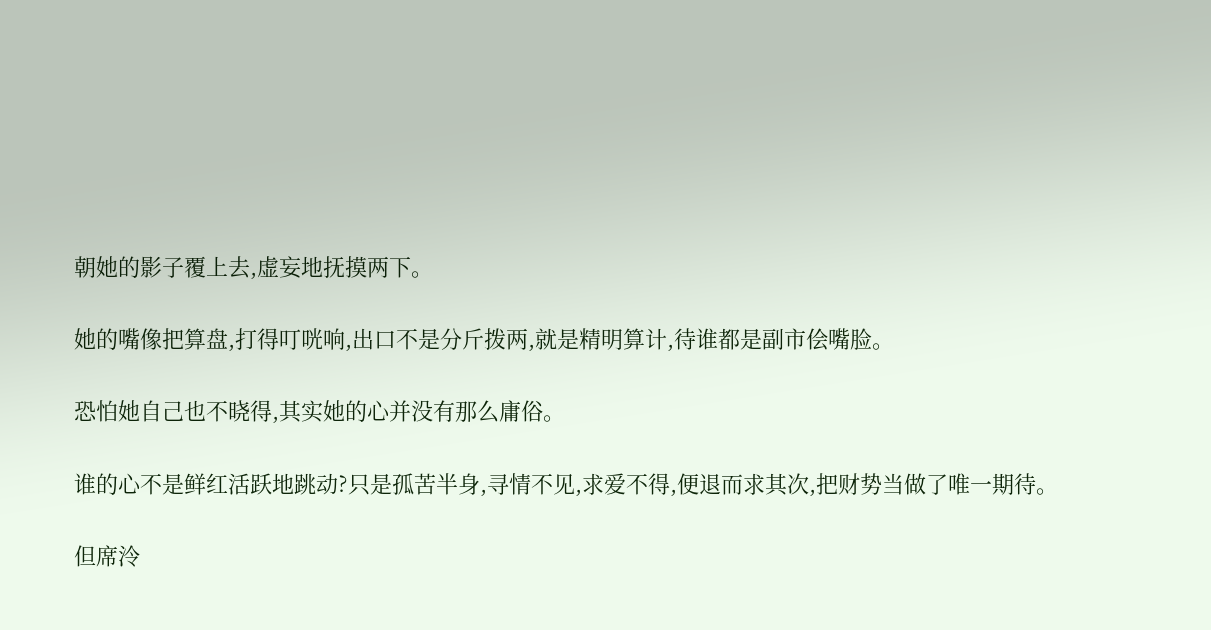朝她的影子覆上去,虚妄地抚摸两下。

她的嘴像把算盘,打得叮咣响,出口不是分斤拨两,就是精明算计,待谁都是副市侩嘴脸。

恐怕她自己也不晓得,其实她的心并没有那么庸俗。

谁的心不是鲜红活跃地跳动?只是孤苦半身,寻情不见,求爱不得,便退而求其次,把财势当做了唯一期待。

但席泠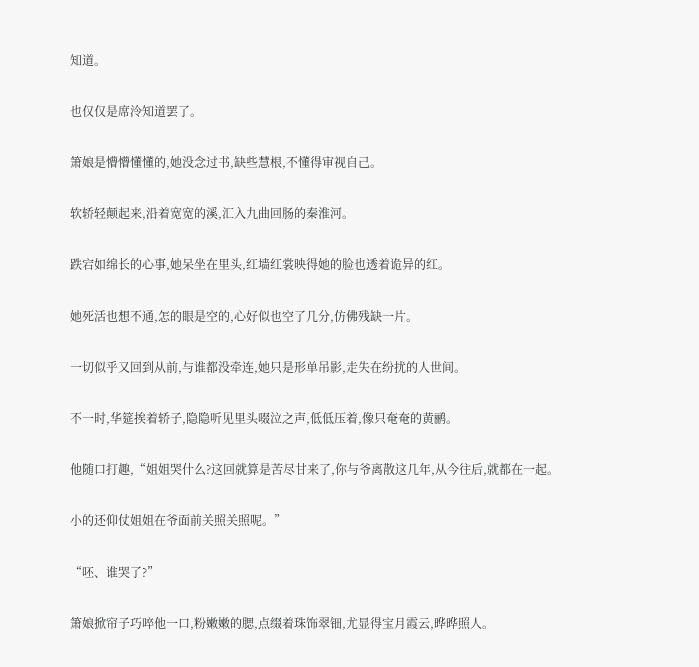知道。

也仅仅是席泠知道罢了。

箫娘是懵懵懂懂的,她没念过书,缺些慧根,不懂得审视自己。

软轿轻颠起来,沿着宽宽的溪,汇入九曲回肠的秦淮河。

跌宕如绵长的心事,她呆坐在里头,红墙红裳映得她的脸也透着诡异的红。

她死活也想不通,怎的眼是空的,心好似也空了几分,仿佛残缺一片。

一切似乎又回到从前,与谁都没牵连,她只是形单吊影,走失在纷扰的人世间。

不一时,华筵挨着轿子,隐隐听见里头啜泣之声,低低压着,像只奄奄的黄鹂。

他随口打趣,“姐姐哭什么?这回就算是苦尽甘来了,你与爷离散这几年,从今往后,就都在一起。

小的还仰仗姐姐在爷面前关照关照呢。”

“呸、谁哭了?”

箫娘掀帘子巧啐他一口,粉嫩嫩的腮,点缀着珠饰翠钿,尤显得宝月霞云,晔晔照人。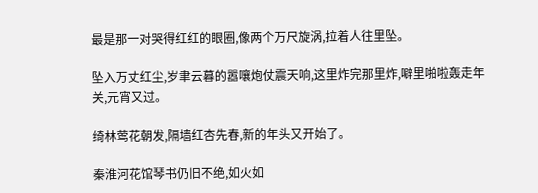最是那一对哭得红红的眼圈,像两个万尺旋涡,拉着人往里坠。

坠入万丈红尘,岁聿云暮的嚣嚷炮仗震天响,这里炸完那里炸,噼里啪啦轰走年关,元宵又过。

绮林莺花朝发,隔墙红杏先春,新的年头又开始了。

秦淮河花馆琴书仍旧不绝,如火如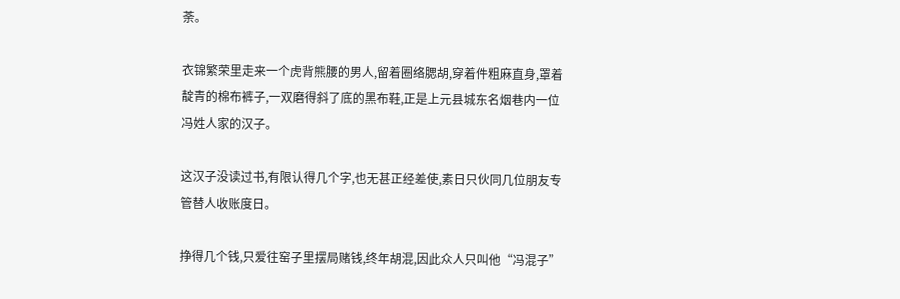荼。

衣锦繁荣里走来一个虎背熊腰的男人,留着圈络腮胡,穿着件粗麻直身,罩着靛青的棉布裤子,一双磨得斜了底的黑布鞋,正是上元县城东名烟巷内一位冯姓人家的汉子。

这汉子没读过书,有限认得几个字,也无甚正经差使,素日只伙同几位朋友专管替人收账度日。

挣得几个钱,只爱往窑子里摆局赌钱,终年胡混,因此众人只叫他“冯混子”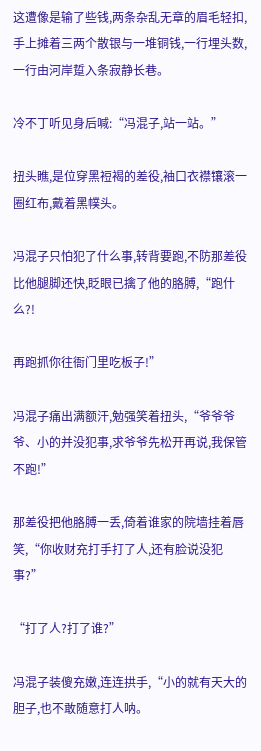这遭像是输了些钱,两条杂乱无章的眉毛轻扣,手上摊着三两个散银与一堆铜钱,一行埋头数,一行由河岸踅入条寂静长巷。

冷不丁听见身后喊:“冯混子,站一站。”

扭头瞧,是位穿黑裋褐的差役,袖口衣襟镶滚一圈红布,戴着黑幞头。

冯混子只怕犯了什么事,转背要跑,不防那差役比他腿脚还快,眨眼已擒了他的胳膊,“跑什么?!

再跑抓你往衙门里吃板子!”

冯混子痛出满额汗,勉强笑着扭头,“爷爷爷爷、小的并没犯事,求爷爷先松开再说,我保管不跑!”

那差役把他胳膊一丢,倚着谁家的院墙挂着唇笑,“你收财充打手打了人,还有脸说没犯事?”

“打了人?打了谁?”

冯混子装傻充嫩,连连拱手,“小的就有天大的胆子,也不敢随意打人呐。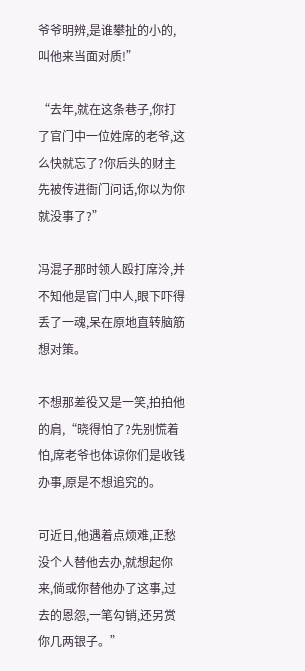爷爷明辨,是谁攀扯的小的,叫他来当面对质!”

“去年,就在这条巷子,你打了官门中一位姓席的老爷,这么快就忘了?你后头的财主先被传进衙门问话,你以为你就没事了?”

冯混子那时领人殴打席泠,并不知他是官门中人,眼下吓得丢了一魂,呆在原地直转脑筋想对策。

不想那差役又是一笑,拍拍他的肩,“晓得怕了?先别慌着怕,席老爷也体谅你们是收钱办事,原是不想追究的。

可近日,他遇着点烦难,正愁没个人替他去办,就想起你来,倘或你替他办了这事,过去的恩怨,一笔勾销,还另赏你几两银子。”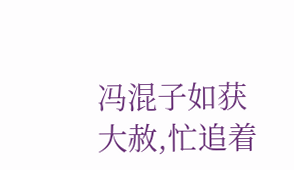冯混子如获大赦,忙追着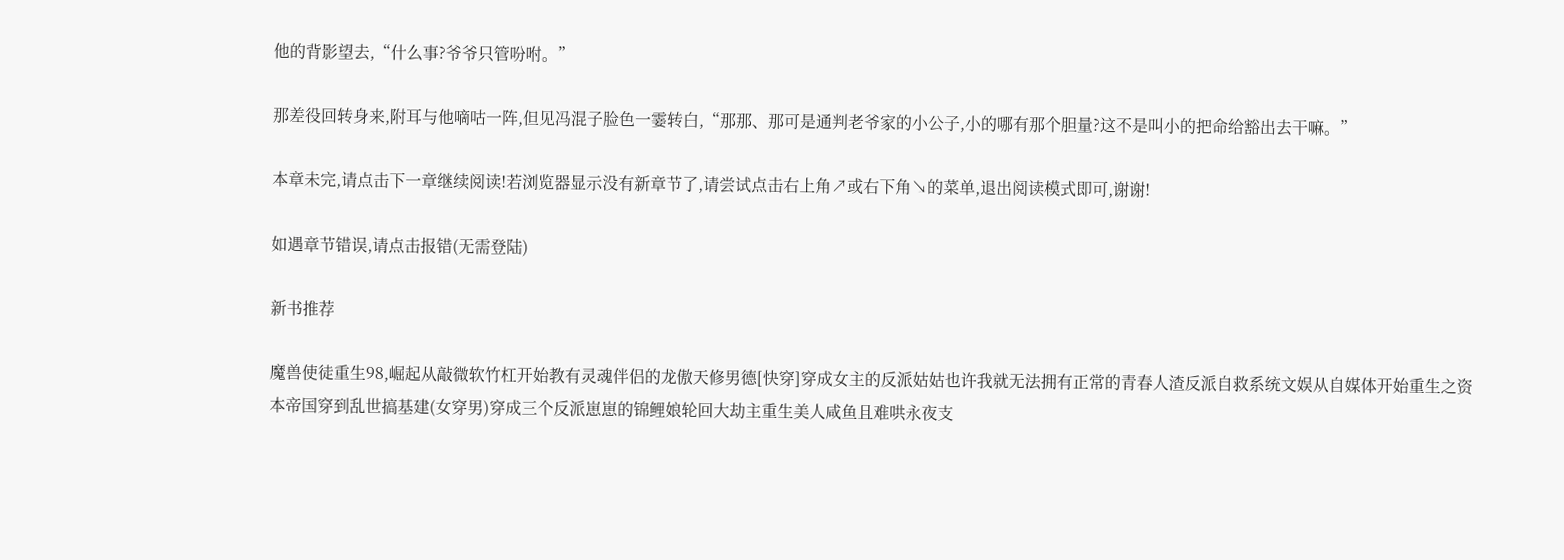他的背影望去,“什么事?爷爷只管吩咐。”

那差役回转身来,附耳与他嘀咕一阵,但见冯混子脸色一霎转白,“那那、那可是通判老爷家的小公子,小的哪有那个胆量?这不是叫小的把命给豁出去干嘛。”

本章未完,请点击下一章继续阅读!若浏览器显示没有新章节了,请尝试点击右上角↗或右下角↘的菜单,退出阅读模式即可,谢谢!

如遇章节错误,请点击报错(无需登陆)

新书推荐

魔兽使徒重生98,崛起从敲微软竹杠开始教有灵魂伴侣的龙傲天修男德[快穿]穿成女主的反派姑姑也许我就无法拥有正常的青春人渣反派自救系统文娱从自媒体开始重生之资本帝国穿到乱世搞基建(女穿男)穿成三个反派崽崽的锦鲤娘轮回大劫主重生美人咸鱼且难哄永夜支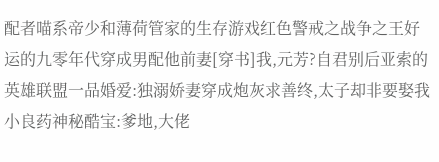配者喵系帝少和薄荷管家的生存游戏红色警戒之战争之王好运的九零年代穿成男配他前妻[穿书]我,元芳?自君别后亚索的英雄联盟一品婚爱:独溺娇妻穿成炮灰求善终,太子却非要娶我小良药神秘酷宝:爹地,大佬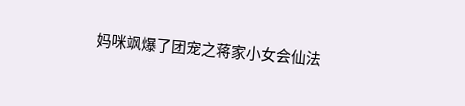妈咪飒爆了团宠之蒋家小女会仙法